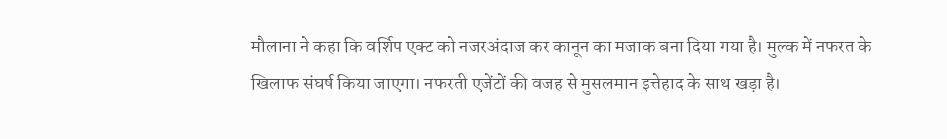मौलाना ने कहा कि वर्शिप एक्ट को नजरअंदाज कर कानून का मजाक बना दिया गया है। मुल्क में नफरत के खिलाफ संघर्ष किया जाएगा। नफरती एजेंटों की वजह से मुसलमान इत्तेहाद के साथ खड़ा है।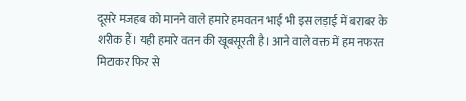दूसरे मजहब को मानने वाले हमारे हमवतन भाई भी इस लड़ाई में बराबर के शरीक हैं। यही हमारे वतन की खूबसूरती है। आने वाले वक्त में हम नफरत मिटाकर फिर से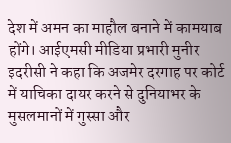देश में अमन का माहौल बनाने में कामयाब होंगे। आईएमसी मीडिया प्रभारी मुनीर इदरीसी ने कहा कि अजमेर दरगाह पर कोर्ट में याचिका दायर करने से दुनियाभर के मुसलमानों में गुस्सा और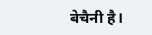बेचैनी है।